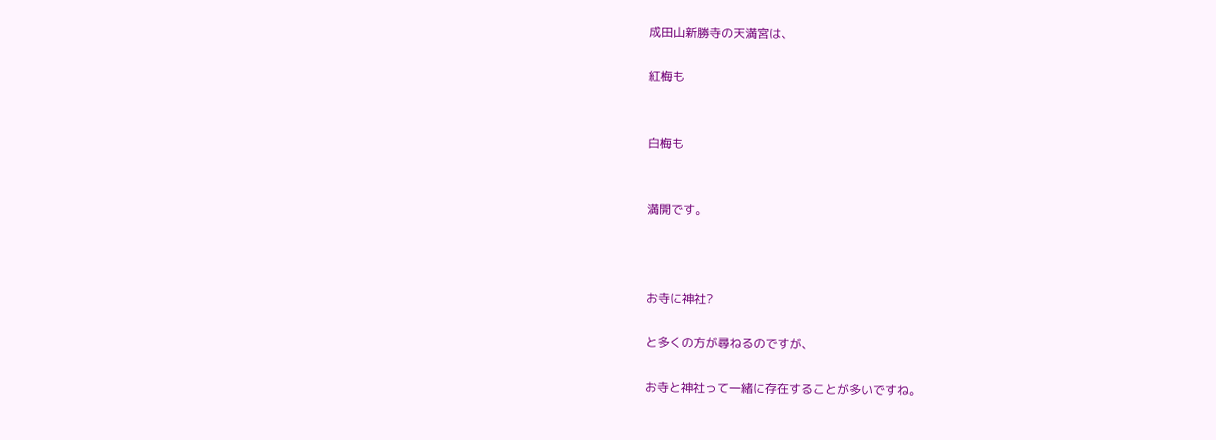成田山新勝寺の天満宮は、

紅梅も


白梅も


満開です。



お寺に神社?

と多くの方が尋ねるのですが、

お寺と神社って一緒に存在することが多いですね。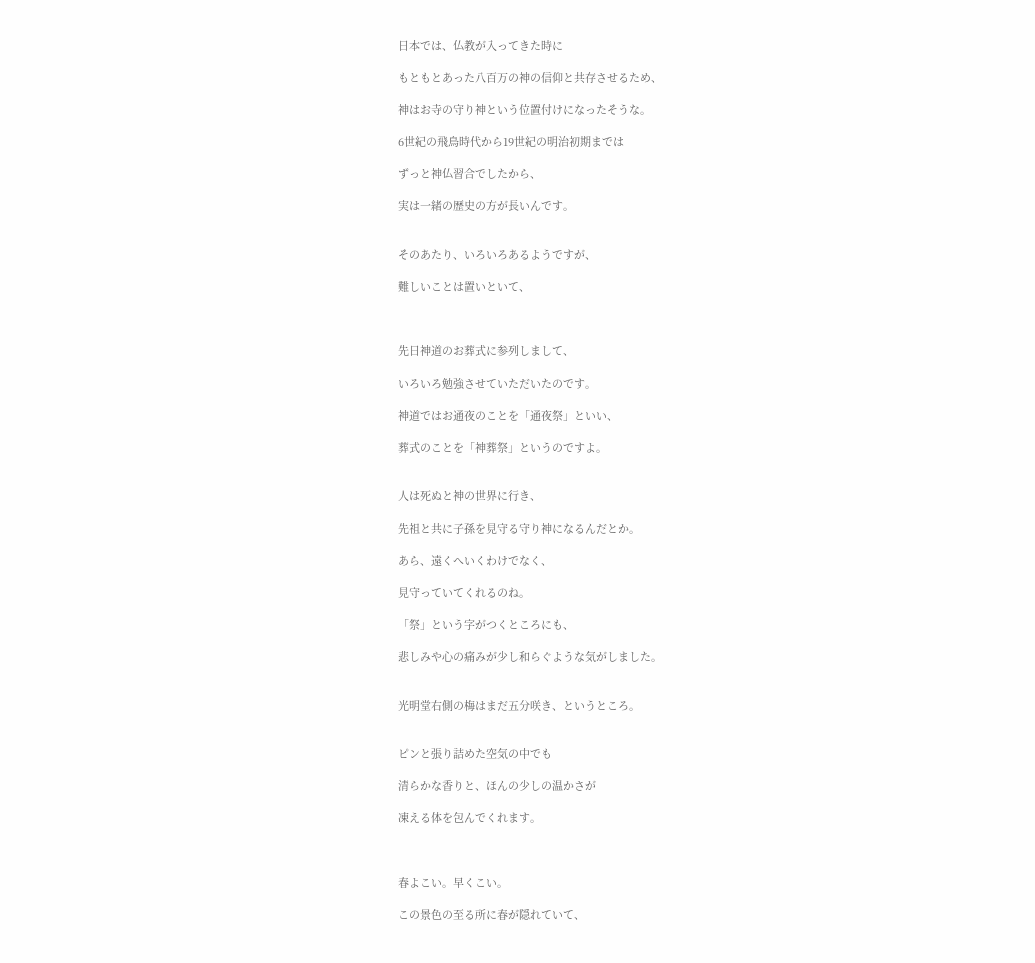日本では、仏教が入ってきた時に

もともとあった八百万の神の信仰と共存させるため、

神はお寺の守り神という位置付けになったそうな。

6世紀の飛鳥時代から19世紀の明治初期までは

ずっと神仏習合でしたから、

実は一緒の歴史の方が長いんです。


そのあたり、いろいろあるようですが、

難しいことは置いといて、



先日神道のお葬式に参列しまして、

いろいろ勉強させていただいたのです。

神道ではお通夜のことを「通夜祭」といい、

葬式のことを「神葬祭」というのですよ。


人は死ぬと神の世界に行き、

先祖と共に子孫を見守る守り神になるんだとか。

あら、遠くへいくわけでなく、

見守っていてくれるのね。

「祭」という字がつくところにも、

悲しみや心の痛みが少し和らぐような気がしました。


光明堂右側の梅はまだ五分咲き、というところ。


ピンと張り詰めた空気の中でも

清らかな香りと、ほんの少しの温かさが

凍える体を包んでくれます。



春よこい。早くこい。

この景色の至る所に春が隠れていて、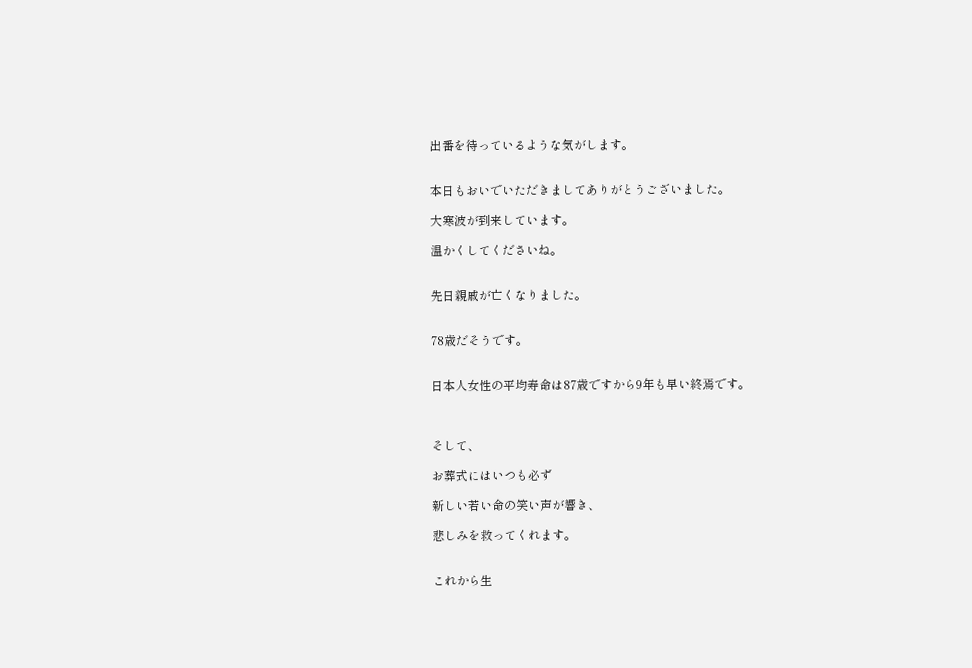出番を待っているような気がします。


本日もおいでいただきましてありがとうございました。

大寒波が到来しています。

温かくしてくださいね。


先日親戚が亡くなりました。


78歳だそうです。


日本人女性の平均寿命は87歳ですから9年も早い終焉です。



そして、

お葬式にはいつも必ず

新しい若い命の笑い声が響き、

悲しみを救ってくれます。


これから生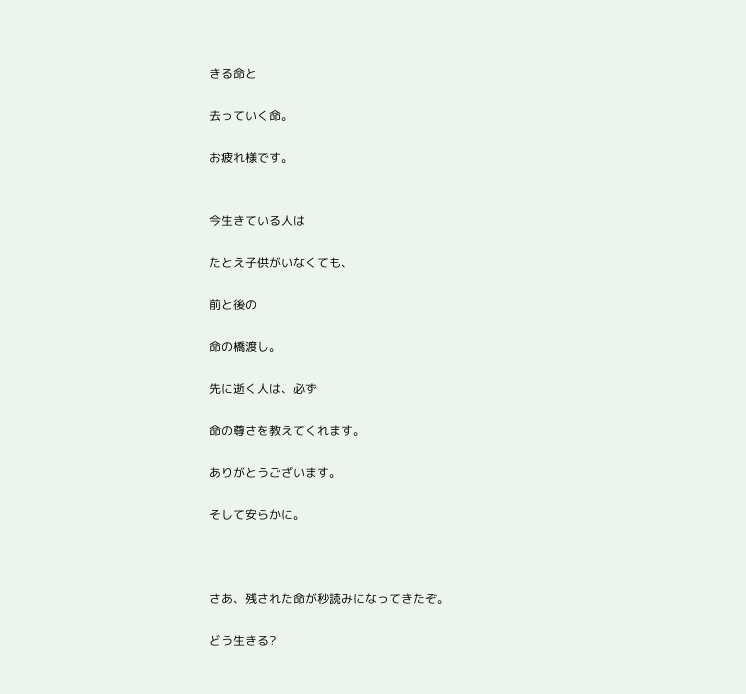きる命と

去っていく命。

お疲れ様です。


今生きている人は

たとえ子供がいなくても、

前と後の

命の橋渡し。

先に逝く人は、必ず

命の尊さを教えてくれます。

ありがとうございます。

そして安らかに。



さあ、残された命が秒読みになってきたぞ。

どう生きる?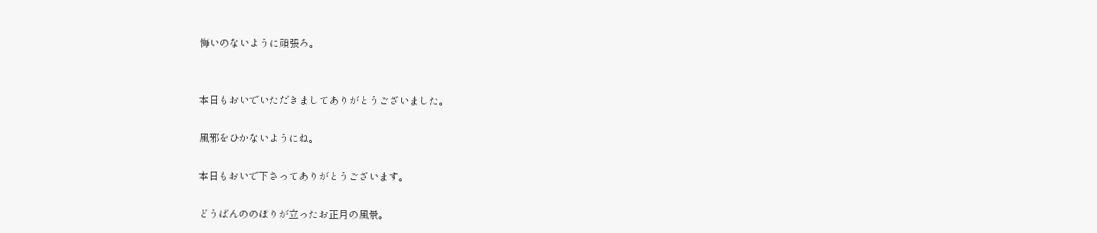悔いのないように頑張ろ。


本日もおいでいただきましてありがとうございました。

風邪をひかないようにね。

本日もおいで下さってありがとうございます。

どうばんののぼりが立ったお正月の風景。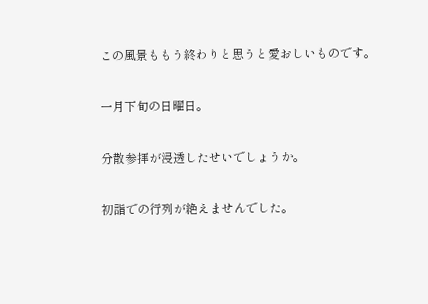この風景ももう終わりと思うと愛おしいものです。

一月下旬の日曜日。

分散参拝が浸透したせいでしょうか。

初詣での行列が絶えませんでした。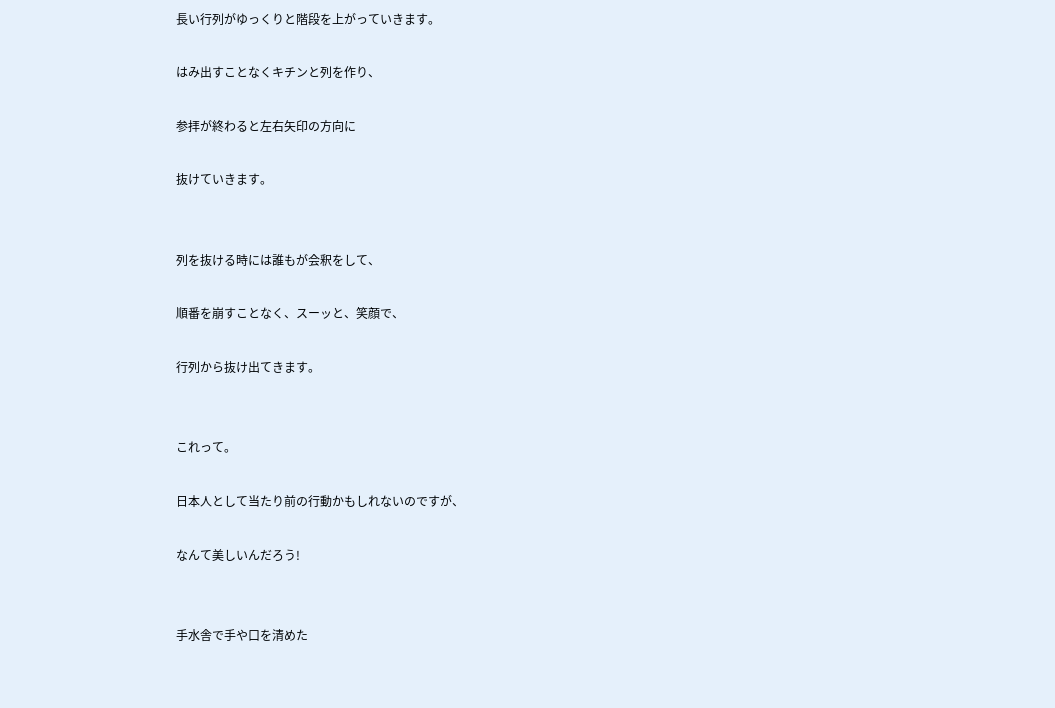長い行列がゆっくりと階段を上がっていきます。

はみ出すことなくキチンと列を作り、

参拝が終わると左右矢印の方向に

抜けていきます。


列を抜ける時には誰もが会釈をして、

順番を崩すことなく、スーッと、笑顔で、

行列から抜け出てきます。


これって。

日本人として当たり前の行動かもしれないのですが、

なんて美しいんだろう!


手水舎で手や口を清めた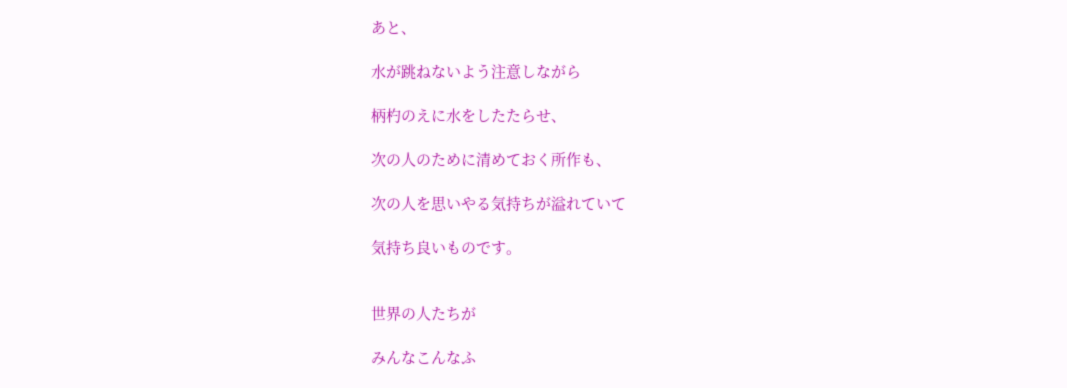あと、

水が跳ねないよう注意しながら

柄杓のえに水をしたたらせ、

次の人のために清めておく所作も、

次の人を思いやる気持ちが溢れていて

気持ち良いものです。


世界の人たちが

みんなこんなふ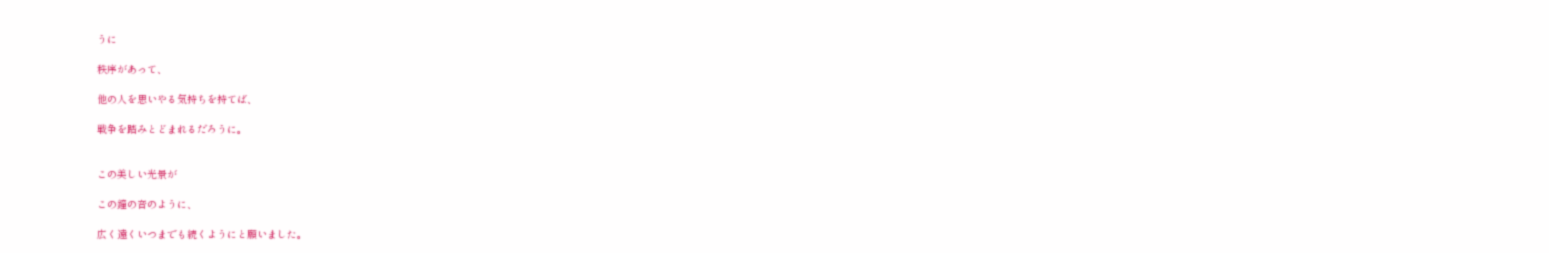うに

秩序があって、

他の人を思いやる気持ちを持てば、

戦争を踏みとどまれるだろうに。


この美しい光景が

この鐘の音のように、

広く遠くいつまでも続くようにと願いました。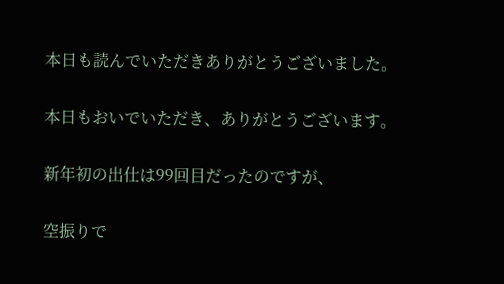本日も読んでいただきありがとうございました。

本日もおいでいただき、ありがとうございます。

新年初の出仕は99回目だったのですが、

空振りで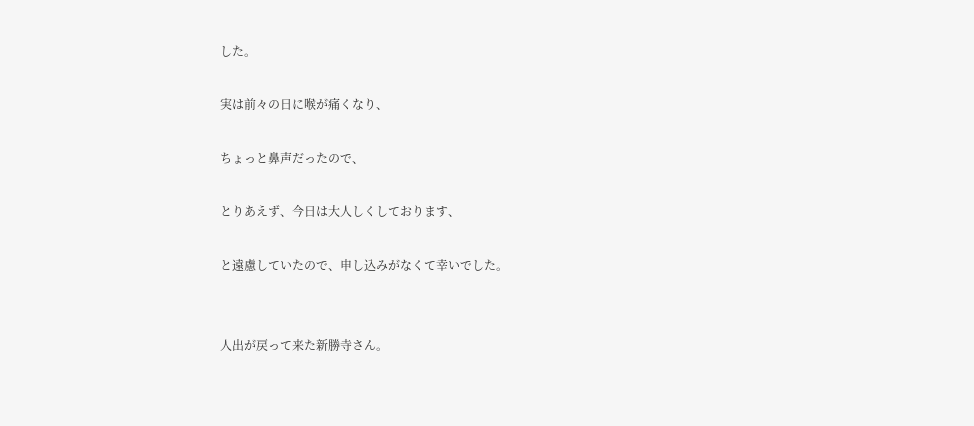した。

実は前々の日に喉が痛くなり、

ちょっと鼻声だったので、

とりあえず、今日は大人しくしております、

と遠慮していたので、申し込みがなくて幸いでした。


人出が戻って来た新勝寺さん。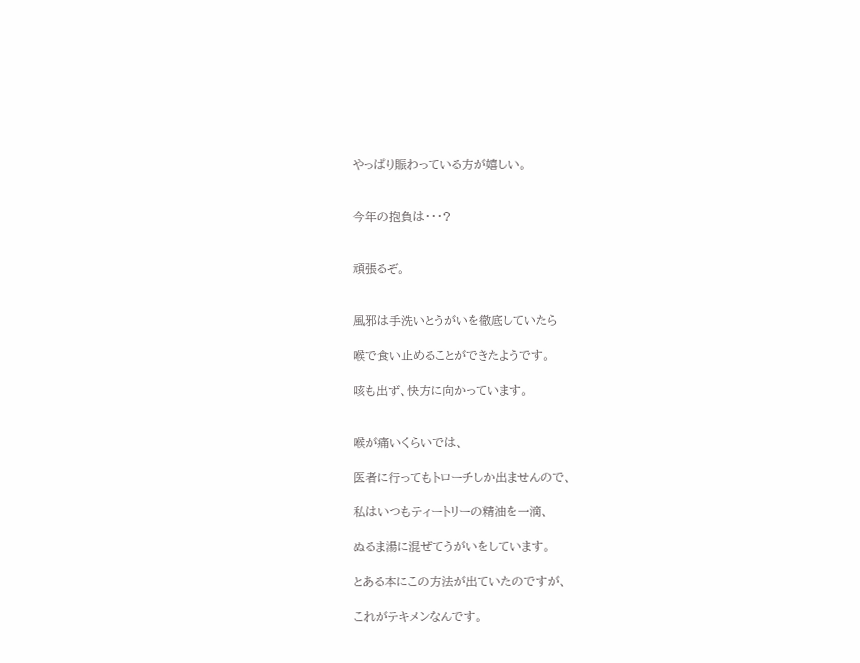やっぱり賑わっている方が嬉しい。


今年の抱負は・・・?


頑張るぞ。


風邪は手洗いとうがいを徹底していたら

喉で食い止めることができたようです。

咳も出ず、快方に向かっています。


喉が痛いくらいでは、

医者に行ってもトローチしか出ませんので、

私はいつもティートリーの精油を一滴、

ぬるま湯に混ぜてうがいをしています。

とある本にこの方法が出ていたのですが、

これがテキメンなんです。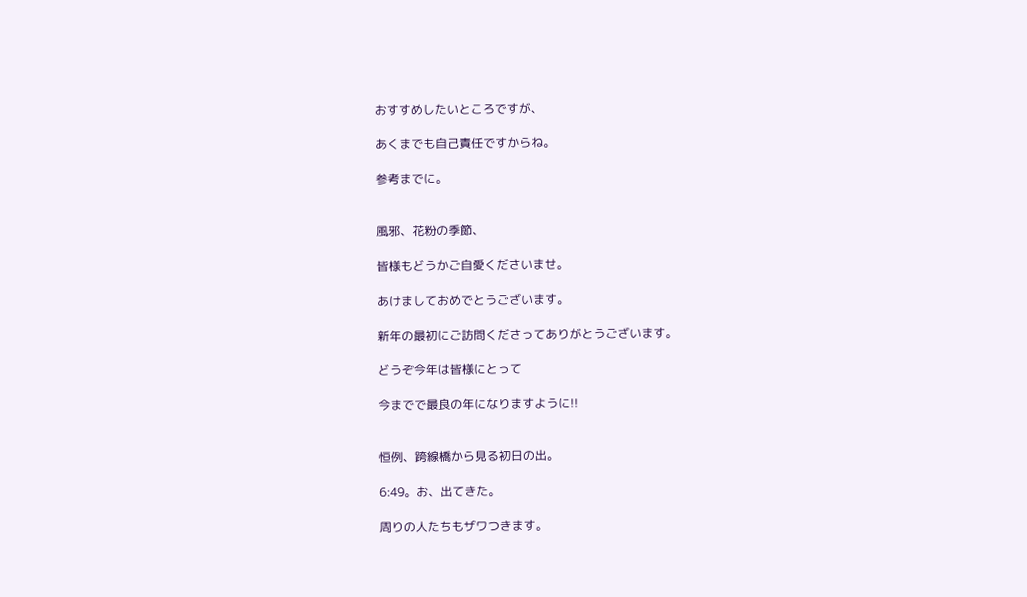おすすめしたいところですが、

あくまでも自己責任ですからね。

参考までに。


風邪、花粉の季節、

皆様もどうかご自愛くださいませ。

あけましておめでとうございます。

新年の最初にご訪問くださってありがとうございます。

どうぞ今年は皆様にとって

今までで最良の年になりますように!!


恒例、跨線橋から見る初日の出。

6:49。お、出てきた。

周りの人たちもザワつきます。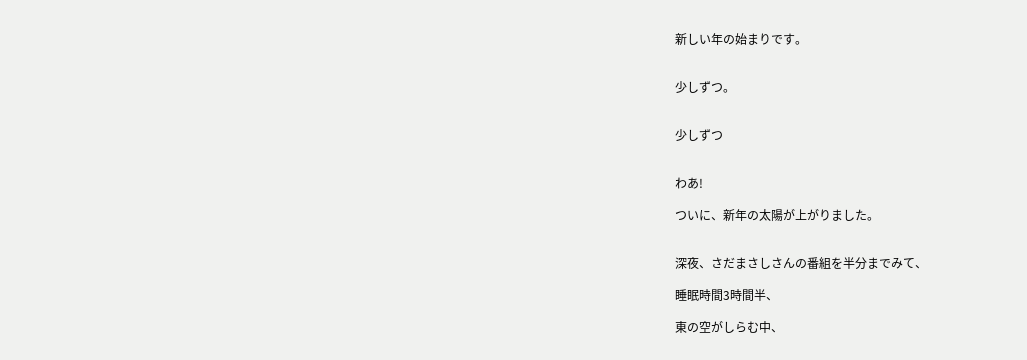新しい年の始まりです。


少しずつ。


少しずつ


わあ!

ついに、新年の太陽が上がりました。


深夜、さだまさしさんの番組を半分までみて、

睡眠時間3時間半、

東の空がしらむ中、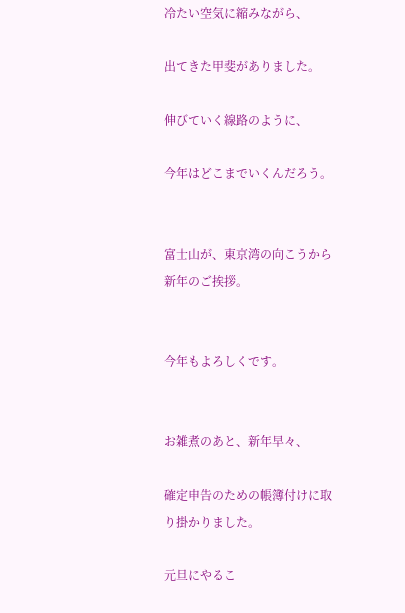冷たい空気に縮みながら、

出てきた甲斐がありました。

伸びていく線路のように、

今年はどこまでいくんだろう。


富士山が、東京湾の向こうから新年のご挨拶。


今年もよろしくです。


お雑煮のあと、新年早々、

確定申告のための帳簿付けに取り掛かりました。

元旦にやるこ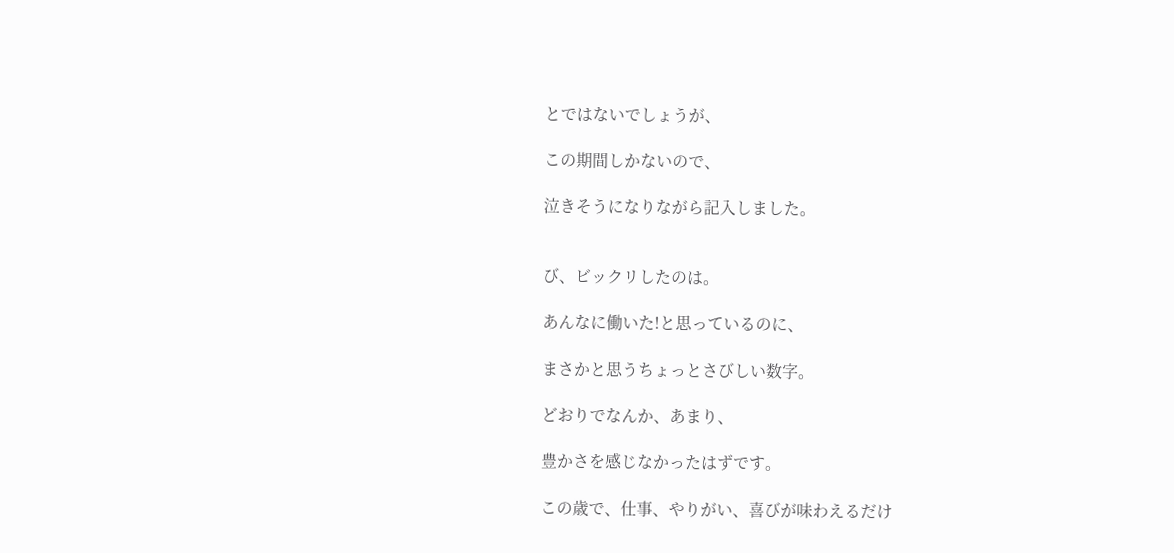とではないでしょうが、

この期間しかないので、

泣きそうになりながら記入しました。


び、ビックリしたのは。

あんなに働いた!と思っているのに、

まさかと思うちょっとさびしい数字。

どおりでなんか、あまり、

豊かさを感じなかったはずです。

この歳で、仕事、やりがい、喜びが味わえるだけ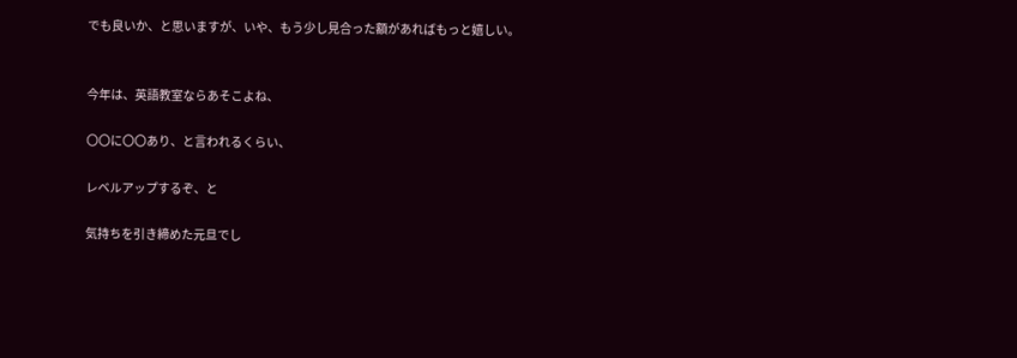でも良いか、と思いますが、いや、もう少し見合った額があればもっと嬉しい。


今年は、英語教室ならあそこよね、

〇〇に〇〇あり、と言われるくらい、

レベルアップするぞ、と

気持ちを引き締めた元旦でし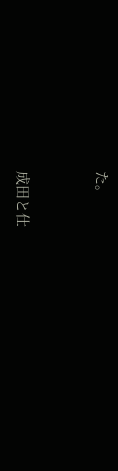た。


成田と仕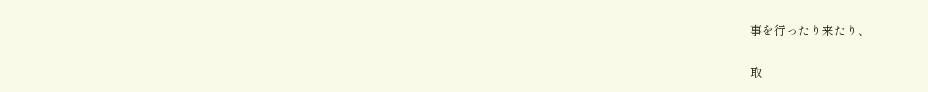事を行ったり来たり、

取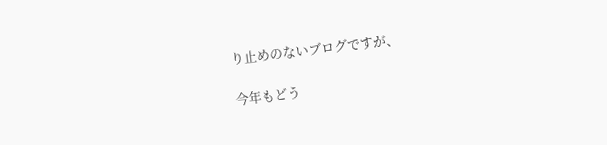り止めのないブログですが、

今年もどう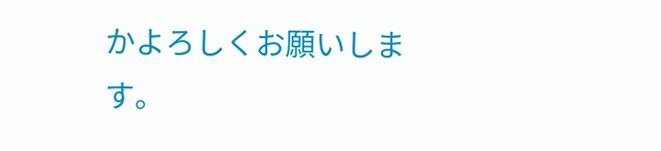かよろしくお願いします。